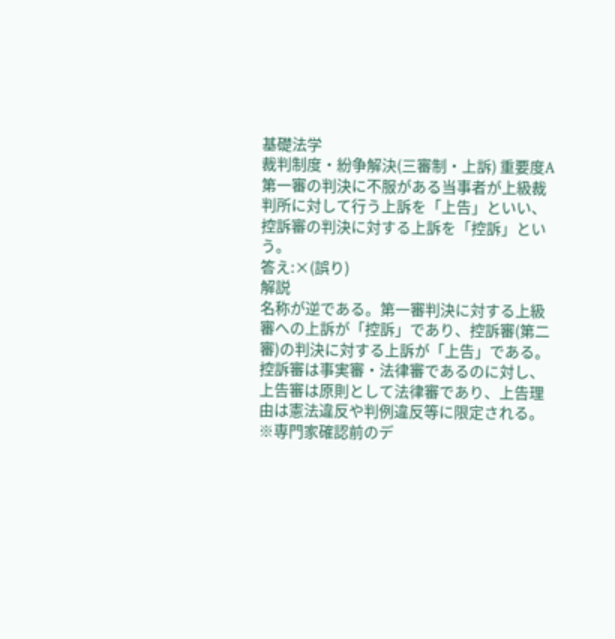基礎法学
裁判制度・紛争解決(三審制・上訴) 重要度A
第一審の判決に不服がある当事者が上級裁判所に対して行う上訴を「上告」といい、控訴審の判決に対する上訴を「控訴」という。
答え:×(誤り)
解説
名称が逆である。第一審判決に対する上級審への上訴が「控訴」であり、控訴審(第二審)の判決に対する上訴が「上告」である。控訴審は事実審・法律審であるのに対し、上告審は原則として法律審であり、上告理由は憲法違反や判例違反等に限定される。 ※専門家確認前のデ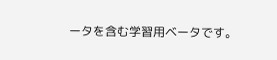ータを含む学習用ベータです。